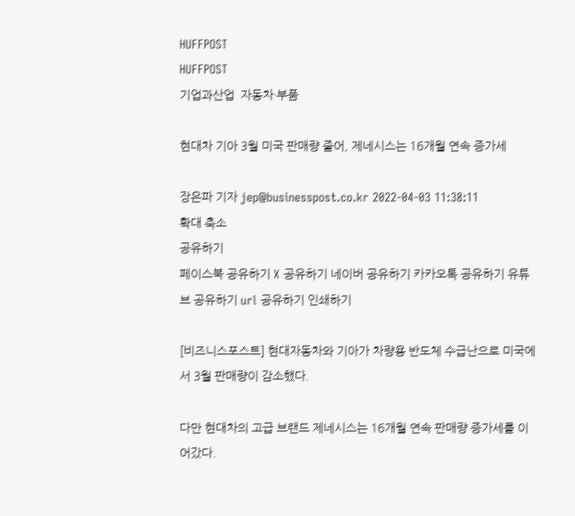HUFFPOST
HUFFPOST
기업과산업  자동차·부품

현대차 기아 3월 미국 판매량 줄어, 제네시스는 16개월 연속 증가세

장은파 기자 jep@businesspost.co.kr 2022-04-03 11:38:11
확대 축소
공유하기
페이스북 공유하기 X 공유하기 네이버 공유하기 카카오톡 공유하기 유튜브 공유하기 url 공유하기 인쇄하기

[비즈니스포스트] 현대자동차와 기아가 차량용 반도체 수급난으로 미국에서 3월 판매량이 감소했다.

다만 현대차의 고급 브랜드 제네시스는 16개월 연속 판매량 증가세를 이어갔다.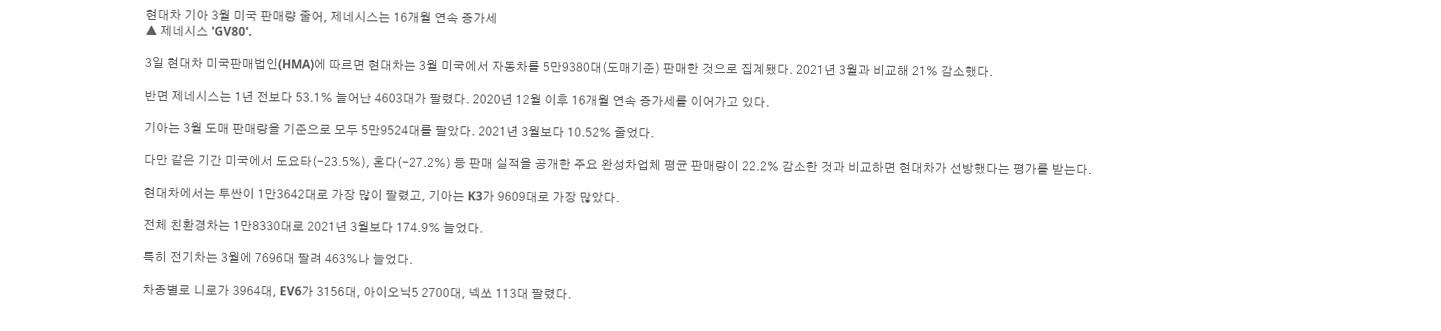현대차 기아 3월 미국 판매량 줄어, 제네시스는 16개월 연속 증가세
▲ 제네시스 'GV80'.

3일 현대차 미국판매법인(HMA)에 따르면 현대차는 3월 미국에서 자동차를 5만9380대(도매기준) 판매한 것으로 집계됐다. 2021년 3월과 비교해 21% 감소했다.

반면 제네시스는 1년 전보다 53.1% 늘어난 4603대가 팔렸다. 2020년 12월 이후 16개월 연속 증가세를 이어가고 있다.

기아는 3월 도매 판매량을 기준으로 모두 5만9524대를 팔았다. 2021년 3월보다 10.52% 줄었다.

다만 같은 기간 미국에서 도요타(-23.5%), 혼다(-27.2%) 등 판매 실적을 공개한 주요 완성차업체 평균 판매량이 22.2% 감소한 것과 비교하면 현대차가 선방했다는 평가를 받는다.

현대차에서는 투싼이 1만3642대로 가장 많이 팔렸고, 기아는 K3가 9609대로 가장 많았다.

전체 친환경차는 1만8330대로 2021년 3월보다 174.9% 늘었다.

특히 전기차는 3월에 7696대 팔려 463%나 늘었다.

차종별로 니로가 3964대, EV6가 3156대, 아이오닉5 2700대, 넥쏘 113대 팔렸다.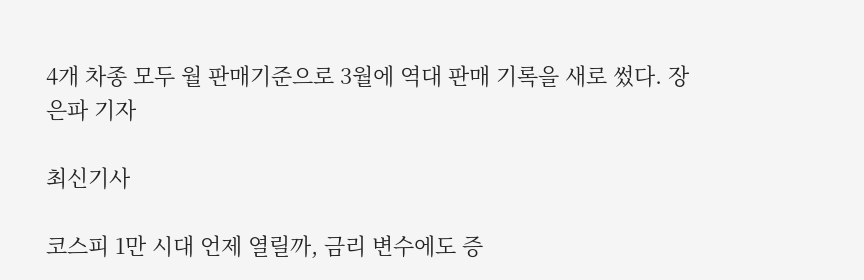4개 차종 모두 월 판매기준으로 3월에 역대 판매 기록을 새로 썼다. 장은파 기자

최신기사

코스피 1만 시대 언제 열릴까, 금리 변수에도 증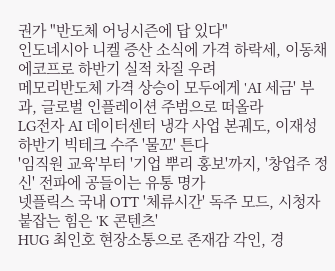권가 "반도체 어닝시즌에 답 있다"
인도네시아 니켈 증산 소식에 가격 하락세, 이동채 에코프로 하반기 실적 차질 우려
메모리반도체 가격 상승이 모두에게 'AI 세금' 부과, 글로벌 인플레이션 주범으로 떠올라
LG전자 AI 데이터센터 냉각 사업 본궤도, 이재성 하반기 빅테크 수주 '물꼬' 튼다
'임직원 교육'부터 '기업 뿌리 홍보'까지, '창업주 정신' 전파에 공들이는 유통 명가
넷플릭스 국내 OTT '체류시간' 독주 모드, 시청자 붙잡는 힘은 'K 콘텐츠'
HUG 최인호 현장소통으로 존재감 각인, 경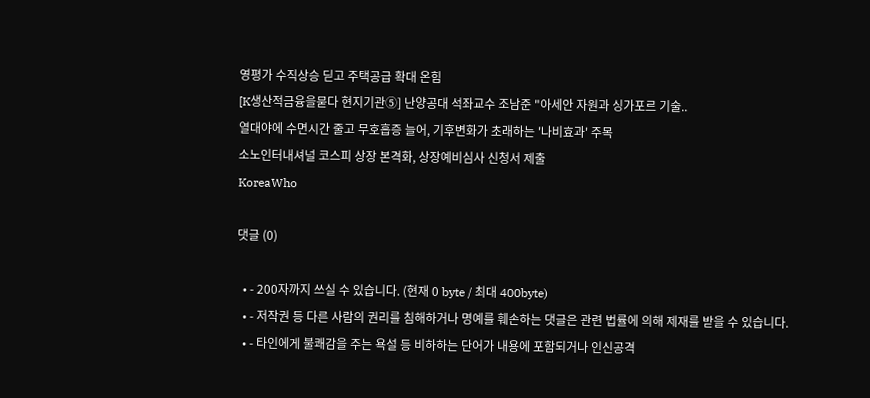영평가 수직상승 딛고 주택공급 확대 온힘
[K생산적금융을묻다 현지기관⑤] 난양공대 석좌교수 조남준 "아세안 자원과 싱가포르 기술..
열대야에 수면시간 줄고 무호흡증 늘어, 기후변화가 초래하는 '나비효과' 주목
소노인터내셔널 코스피 상장 본격화, 상장예비심사 신청서 제출
KoreaWho

댓글 (0)

  • - 200자까지 쓰실 수 있습니다. (현재 0 byte / 최대 400byte)
  • - 저작권 등 다른 사람의 권리를 침해하거나 명예를 훼손하는 댓글은 관련 법률에 의해 제재를 받을 수 있습니다.
  • - 타인에게 불쾌감을 주는 욕설 등 비하하는 단어가 내용에 포함되거나 인신공격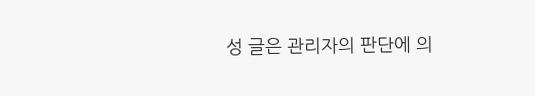성 글은 관리자의 판단에 의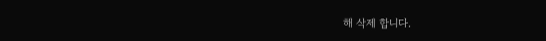해 삭제 합니다.